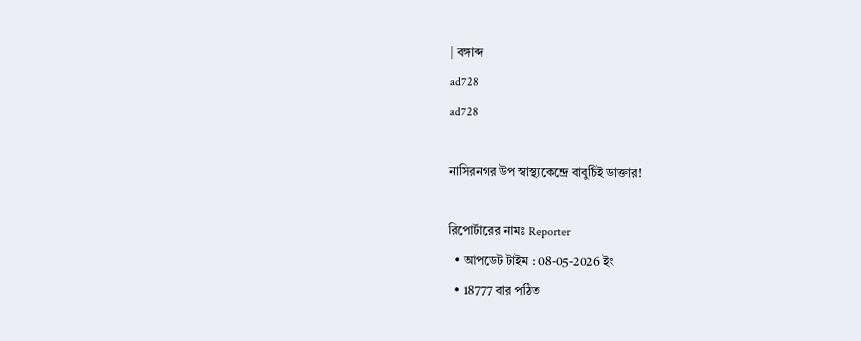| বঙ্গাব্দ
ad728
ad728

নাসিরনগর উপ স্বাস্থ্যকেন্দ্রে বাবুর্চিই ডাক্তার!

রিপোর্টারের নামঃ Reporter
  • আপডেট টাইম : 08-05-2026 ইং
  • 18777 বার পঠিত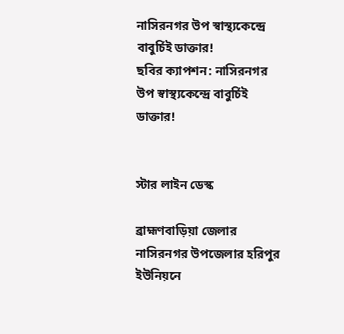নাসিরনগর উপ স্বাস্থ্যকেন্দ্রে বাবুর্চিই ডাক্তার!
ছবির ক্যাপশন: নাসিরনগর উপ স্বাস্থ্যকেন্দ্রে বাবুর্চিই ডাক্তার!


স্টার লাইন ডেস্ক

ব্রাহ্মণবাড়িয়া জেলার নাসিরনগর উপজেলার হরিপুর ইউনিয়নে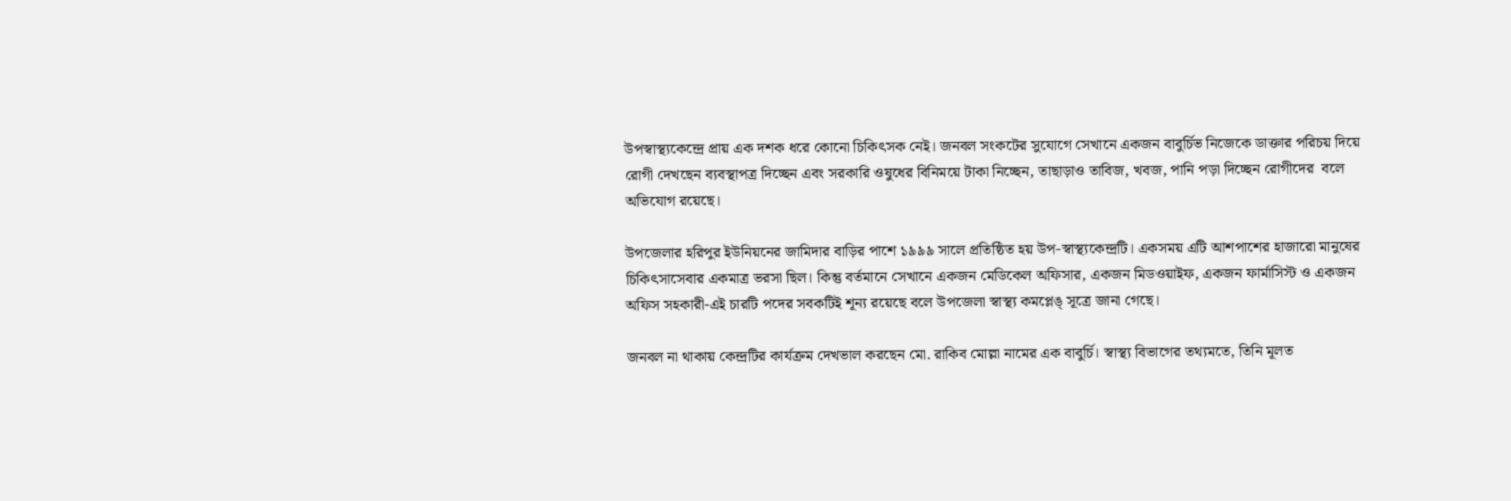উপস্বাস্থ্যকেন্দ্রে প্রায় এক দশক ধরে কোনো চিকিৎসক নেই। জনবল সংকটের সুযোগে সেখানে একজন বাবুর্চিভ নিজেকে ডাক্তার পরিচয় দিয়ে রোগী দেখছেন ব্যবস্থাপত্র দিচ্ছেন এবং সরকারি ওষুধের বিনিময়ে টাকা নিচ্ছেন, তাছাড়াও তাবিজ, খবজ, পানি পড়া দিচ্ছেন রোগীদের  বলে অভিযোগ রয়েছে।

উপজেলার হরিপুর ইউনিয়নের জামিদার বাড়ির পাশে ১৯৯৯ সালে প্রতিষ্ঠিত হয় উপ-স্বাস্থ্যকেন্দ্রটি। একসময় এটি আশপাশের হাজারো মানুষের চিকিৎসাসেবার একমাত্র ভরসা ছিল। কিন্তু বর্তমানে সেখানে একজন মেডিকেল অফিসার, একজন মিডওয়াইফ, একজন ফার্মাসিস্ট ও একজন অফিস সহকারী-এই চারটি পদের সবকটিই শূন্য রয়েছে বলে উপজেলা স্বাস্থ্য কমপ্লেঙ্ সূত্রে জানা গেছে।

জনবল না থাকায় কেন্দ্রটির কার্যক্রম দেখভাল করছেন মো. রাকিব মোল্লা নামের এক বাবুর্চি। স্বাস্থ্য বিভাগের তথ্যমতে, তিনি মূলত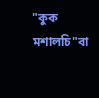"কুক মশালচি"বা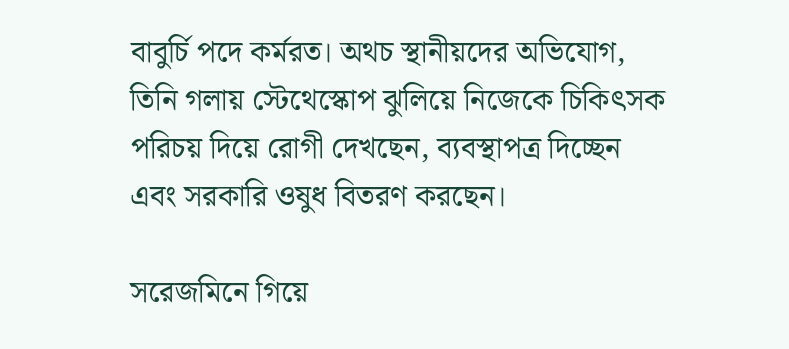বাবুর্চি পদে কর্মরত। অথচ স্থানীয়দের অভিযোগ, তিনি গলায় স্টেথেস্কোপ ঝুলিয়ে নিজেকে চিকিৎসক পরিচয় দিয়ে রোগী দেখছেন, ব্যবস্থাপত্র দিচ্ছেন এবং সরকারি ওষুধ বিতরণ করছেন।

সরেজমিনে গিয়ে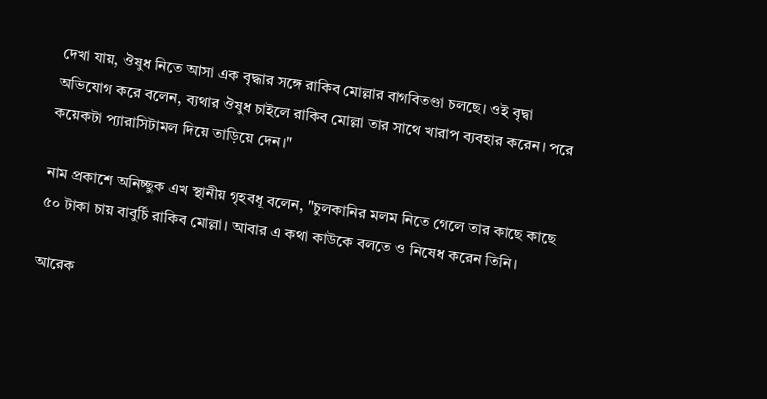দেখা যায়, ঔষুধ নিতে আসা এক বৃদ্ধার সঙ্গে রাকিব মোল্লার বাগবিতণ্ডা চলছে। ওই বৃদ্বা অভিযোগ করে বলেন, ব্যথার ঔষুধ চাইলে রাকিব মোল্লা তার সাথে খারাপ ব্যবহার করেন। পরে কয়েকটা প্যারাসিটামল দিয়ে তাড়িয়ে দেন।"

নাম প্রকাশে অনিচ্ছুক এখ স্থানীয় গৃহবধূ বলেন, "চুলকানির মলম নিতে গেলে তার কাছে কাছে ৫০ টাকা চায় বাবুর্চি রাকিব মোল্লা। আবার এ কথা কাউকে বলতে ও নিষেধ করেন তিনি।

আরেক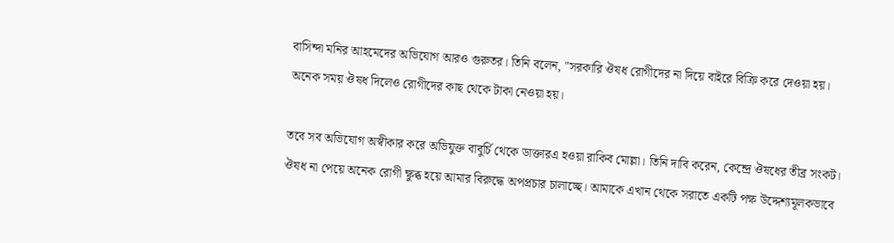বাসিন্দা মনির আহমেদের অভিযোগ আরও গুরুতর। তিনি বলেন, "সরকারি ঔষধ রোগীদের না দিয়ে বাইরে বিক্রি করে দেওয়া হয়। অনেক সময় ঔষধ দিলেও রোগীদের কাছ থেকে টাকা নেওয়া হয়।

তবে সব অভিযোগ অস্বীকার করে অভিযুক্ত বাবুর্চি থেকে ডাক্তারএ হওয়া রাকিব মোল্লা। তিনি দাবি করেন, কেন্দ্রে ঔষধের তীব্র সংকট। ঔষধ না পেয়ে অনেক রোগী ক্ষুব্ধ হয়ে আমার বিরুদ্ধে অপপ্রচার চালাচ্ছে। আমাকে এখান থেকে সরাতে একটি পক্ষ উদ্দেশ্যমূলকভাবে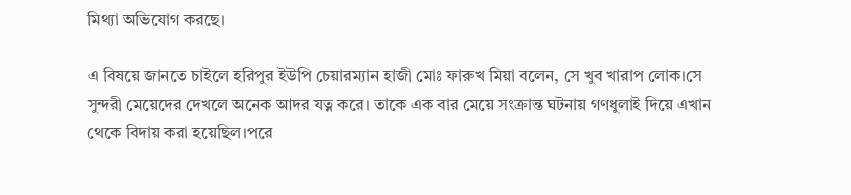মিথ্যা অভিযোগ করছে।

এ বিষয়ে জানতে চাইলে হরিপুর ইউপি চেয়ারম্যান হাজী মোঃ ফারুখ মিয়া বলেন, সে খুব খারাপ লোক।সে সুন্দরী মেয়েদের দেখলে অনেক আদর যত্ন করে। তাকে এক বার মেয়ে সংক্রান্ত ঘটনায় গণধুলাই দিয়ে এখান থেকে বিদায় করা হয়েছিল।পরে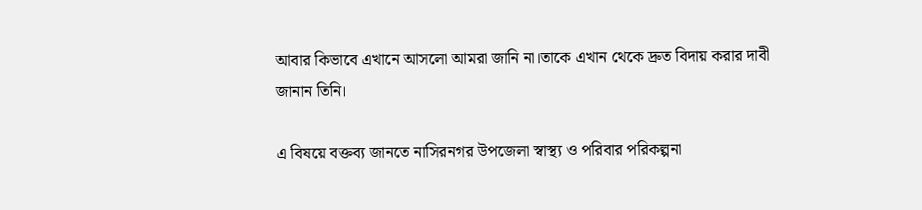আবার কিভাবে এখানে আসলো আমরা জানি না।তাকে এখান থেকে দ্রুত বিদায় করার দাবী জানান তিনি।

এ বিষয়ে বক্তব্য জানতে নাসিরনগর উপজেলা স্বাস্থ্য ও পরিবার পরিকল্পনা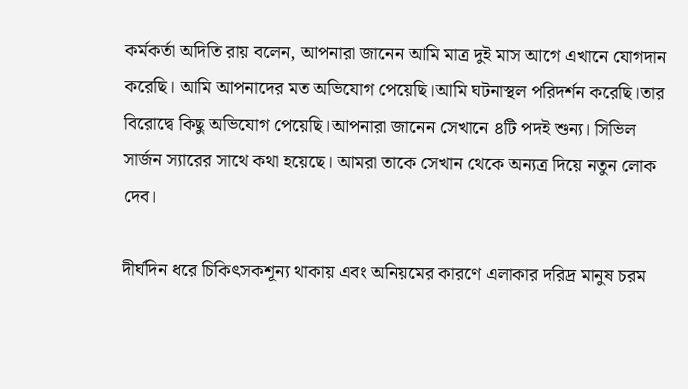কর্মকর্তা অদিতি রায় বলেন, আপনারা জানেন আমি মাত্র দুই মাস আগে এখানে যোগদান করেছি। আমি আপনাদের মত অভিযোগ পেয়েছি।আমি ঘটনাস্থল পরিদর্শন করেছি।তার বিরোদ্বে কিছু অভিযোগ পেয়েছি।আপনারা জানেন সেখানে ৪টি পদই শুন্য। সিভিল সার্জন স্যারের সাথে কথা হয়েছে। আমরা তাকে সেখান থেকে অন্যত্র দিয়ে নতুন লোক দেব।

দীর্ঘদিন ধরে চিকিৎসকশূন্য থাকায় এবং অনিয়মের কারণে এলাকার দরিদ্র মানুষ চরম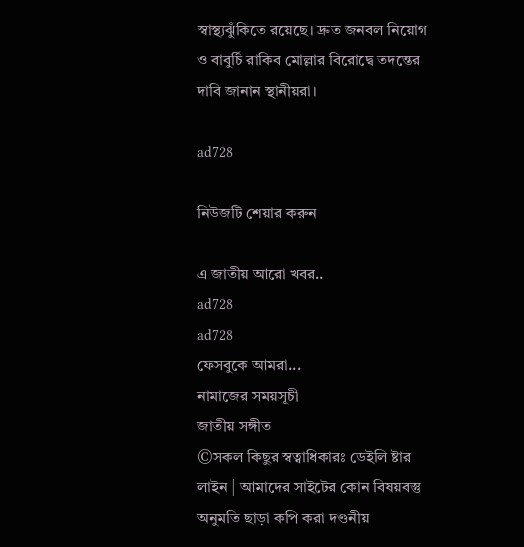স্বাস্থ্যঝুঁকিতে রয়েছে। দ্রুত জনবল নিয়োগ ও বাবুর্চি রাকিব মোল্লার বিরোদ্বে তদন্তের দাবি জানান স্থানীয়রা।

ad728

নিউজটি শেয়ার করুন

এ জাতীয় আরো খবর..
ad728
ad728
ফেসবুকে আমরা...
নামাজের সময়সূচী
জাতীয় সঙ্গীত
©সকল কিছুর স্বত্বাধিকারঃ ডেইলি ষ্টার লাইন | আমাদের সাইটের কোন বিষয়বস্তু অনুমতি ছাড়া কপি করা দণ্ডনীয়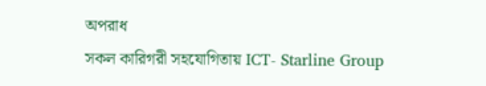অপরাধ
সকল কারিগরী সহযোগিতায় ICT- Starline Group